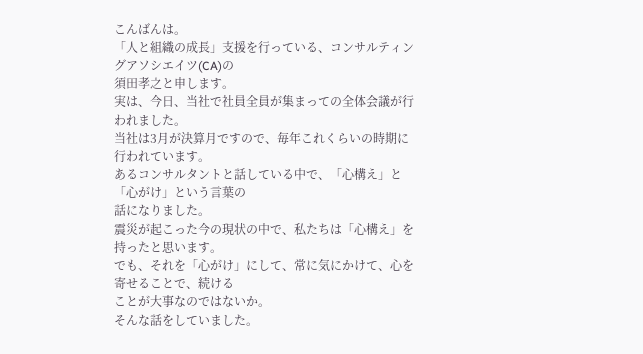こんばんは。
「人と組織の成長」支援を行っている、コンサルティングアソシエイツ(CA)の
須田孝之と申します。
実は、今日、当社で社員全員が集まっての全体会議が行われました。
当社は3月が決算月ですので、毎年これくらいの時期に行われています。
あるコンサルタントと話している中で、「心構え」と「心がけ」という言葉の
話になりました。
震災が起こった今の現状の中で、私たちは「心構え」を持ったと思います。
でも、それを「心がけ」にして、常に気にかけて、心を寄せることで、続ける
ことが大事なのではないか。
そんな話をしていました。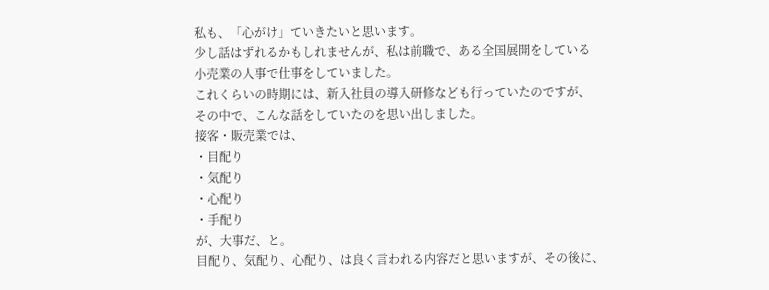私も、「心がけ」ていきたいと思います。
少し話はずれるかもしれませんが、私は前職で、ある全国展開をしている
小売業の人事で仕事をしていました。
これくらいの時期には、新入社員の導入研修なども行っていたのですが、
その中で、こんな話をしていたのを思い出しました。
接客・販売業では、
・目配り
・気配り
・心配り
・手配り
が、大事だ、と。
目配り、気配り、心配り、は良く言われる内容だと思いますが、その後に、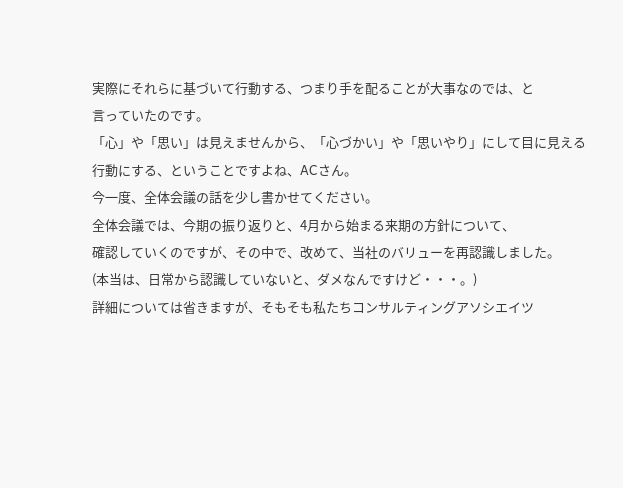実際にそれらに基づいて行動する、つまり手を配ることが大事なのでは、と
言っていたのです。
「心」や「思い」は見えませんから、「心づかい」や「思いやり」にして目に見える
行動にする、ということですよね、ACさん。
今一度、全体会議の話を少し書かせてください。
全体会議では、今期の振り返りと、4月から始まる来期の方針について、
確認していくのですが、その中で、改めて、当社のバリューを再認識しました。
(本当は、日常から認識していないと、ダメなんですけど・・・。)
詳細については省きますが、そもそも私たちコンサルティングアソシエイツ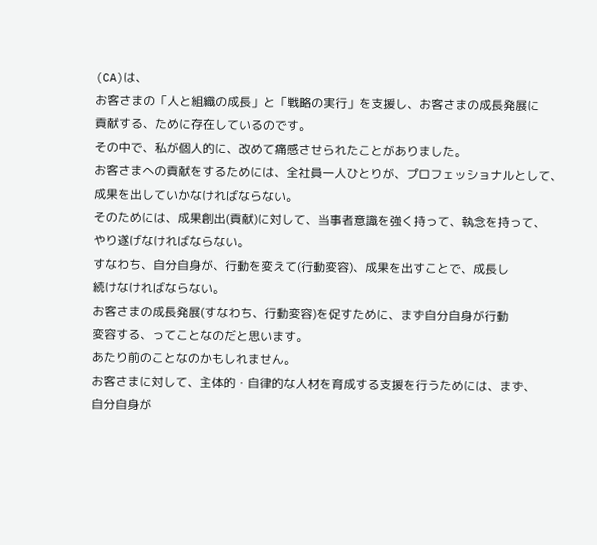(CA)は、
お客さまの「人と組織の成長」と「戦略の実行」を支援し、お客さまの成長発展に
貢献する、ために存在しているのです。
その中で、私が個人的に、改めて痛感させられたことがありました。
お客さまへの貢献をするためには、全社員一人ひとりが、プロフェッショナルとして、
成果を出していかなければならない。
そのためには、成果創出(貢献)に対して、当事者意識を強く持って、執念を持って、
やり遂げなければならない。
すなわち、自分自身が、行動を変えて(行動変容)、成果を出すことで、成長し
続けなければならない。
お客さまの成長発展(すなわち、行動変容)を促すために、まず自分自身が行動
変容する、ってことなのだと思います。
あたり前のことなのかもしれません。
お客さまに対して、主体的・自律的な人材を育成する支援を行うためには、まず、
自分自身が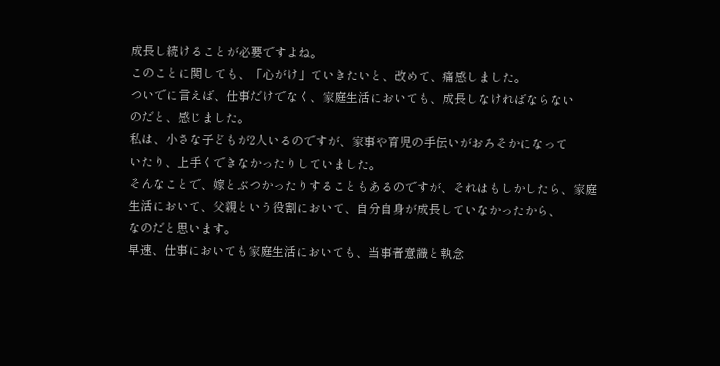成長し続けることが必要ですよね。
このことに関しても、「心がけ」ていきたいと、改めて、痛感しました。
ついでに言えば、仕事だけでなく、家庭生活においても、成長しなければならない
のだと、感じました。
私は、小さな子どもが2人いるのですが、家事や育児の手伝いがおろそかになって
いたり、上手くできなかったりしていました。
そんなことで、嫁とぶつかったりすることもあるのですが、それはもしかしたら、家庭
生活において、父親という役割において、自分自身が成長していなかったから、
なのだと思います。
早速、仕事においても家庭生活においても、当事者意識と執念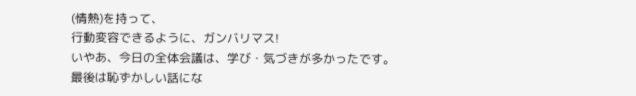(情熱)を持って、
行動変容できるように、ガンバリマス!
いやあ、今日の全体会議は、学び・気づきが多かったです。
最後は恥ずかしい話にな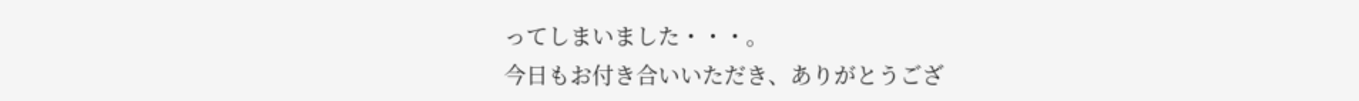ってしまいました・・・。
今日もお付き合いいただき、ありがとうござ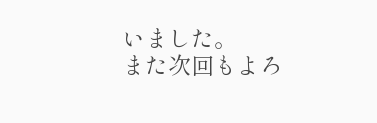いました。
また次回もよろ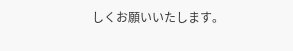しくお願いいたします。